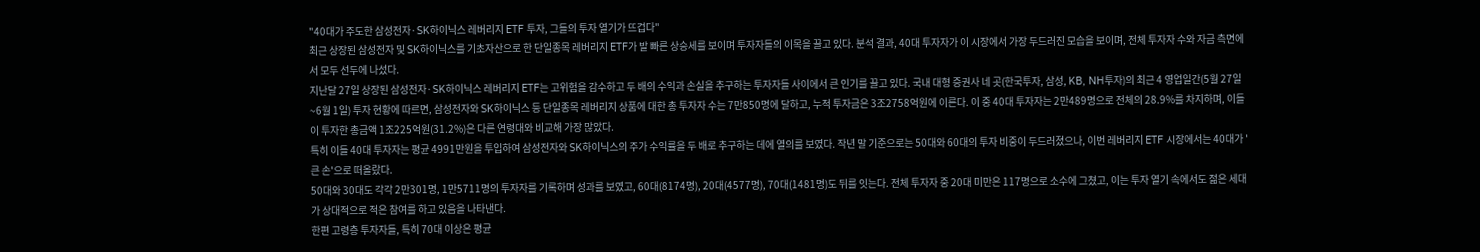"40대가 주도한 삼성전자·SK하이닉스 레버리지 ETF 투자, 그들의 투자 열기가 뜨겁다"
최근 상장된 삼성전자 및 SK하이닉스를 기초자산으로 한 단일종목 레버리지 ETF가 발 빠른 상승세를 보이며 투자자들의 이목을 끌고 있다. 분석 결과, 40대 투자자가 이 시장에서 가장 두드러진 모습을 보이며, 전체 투자자 수와 자금 측면에서 모두 선두에 나섰다.
지난달 27일 상장된 삼성전자·SK하이닉스 레버리지 ETF는 고위험을 감수하고 두 배의 수익과 손실을 추구하는 투자자들 사이에서 큰 인기를 끌고 있다. 국내 대형 증권사 네 곳(한국투자, 삼성, KB, NH투자)의 최근 4 영업일간(5월 27일~6월 1일) 투자 현황에 따르면, 삼성전자와 SK하이닉스 등 단일종목 레버리지 상품에 대한 총 투자자 수는 7만850명에 달하고, 누적 투자금은 3조2758억원에 이른다. 이 중 40대 투자자는 2만489명으로 전체의 28.9%를 차지하며, 이들이 투자한 총금액 1조225억원(31.2%)은 다른 연령대와 비교해 가장 많았다.
특히 이들 40대 투자자는 평균 4991만원을 투입하여 삼성전자와 SK하이닉스의 주가 수익률을 두 배로 추구하는 데에 열의를 보였다. 작년 말 기준으로는 50대와 60대의 투자 비중이 두드러졌으나, 이번 레버리지 ETF 시장에서는 40대가 '큰 손'으로 떠올랐다.
50대와 30대도 각각 2만301명, 1만5711명의 투자자를 기록하며 성과를 보였고, 60대(8174명), 20대(4577명), 70대(1481명)도 뒤를 잇는다. 전체 투자자 중 20대 미만은 117명으로 소수에 그쳤고, 이는 투자 열기 속에서도 젊은 세대가 상대적으로 적은 참여를 하고 있음을 나타낸다.
한편 고령층 투자자들, 특히 70대 이상은 평균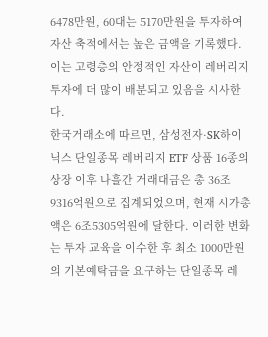6478만원, 60대는 5170만원을 투자하여 자산 축적에서는 높은 금액을 기록했다. 이는 고령층의 안정적인 자산이 레버리지 투자에 더 많이 배분되고 있음을 시사한다.
한국거래소에 따르면, 삼성전자·SK하이닉스 단일종목 레버리지 ETF 상품 16종의 상장 이후 나흘간 거래대금은 총 36조9316억원으로 집계되었으며, 현재 시가총액은 6조5305억원에 달한다. 이러한 변화는 투자 교육을 이수한 후 최소 1000만원의 기본예탁금을 요구하는 단일종목 레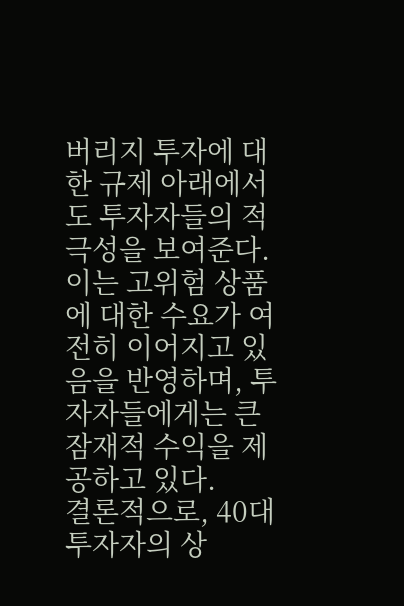버리지 투자에 대한 규제 아래에서도 투자자들의 적극성을 보여준다. 이는 고위험 상품에 대한 수요가 여전히 이어지고 있음을 반영하며, 투자자들에게는 큰 잠재적 수익을 제공하고 있다.
결론적으로, 40대 투자자의 상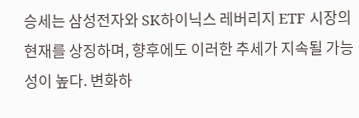승세는 삼성전자와 SK하이닉스 레버리지 ETF 시장의 현재를 상징하며, 향후에도 이러한 추세가 지속될 가능성이 높다. 변화하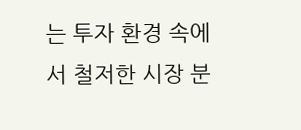는 투자 환경 속에서 철저한 시장 분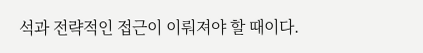석과 전략적인 접근이 이뤄져야 할 때이다.